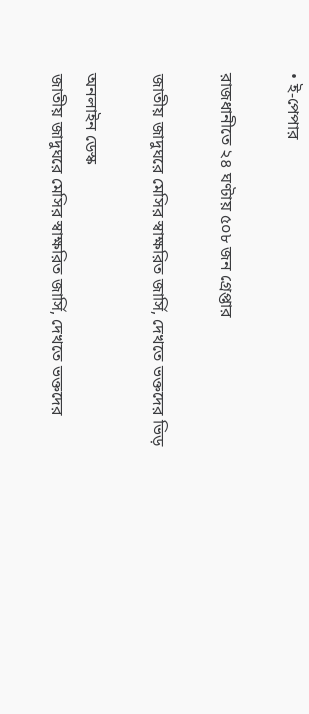• ই-পেপার

রাজধানীতে ২৪ ঘণ্টায় ৫০৮ জন গ্রেপ্তার

জাতীয় জাদুঘরে মেসির স্বাক্ষরিত জার্সি, দেখতে ভক্তদের ভিড়

অনলাইন ডেস্ক
জাতীয় জাদুঘরে মেসির স্বাক্ষরিত জার্সি, দেখতে ভক্তদের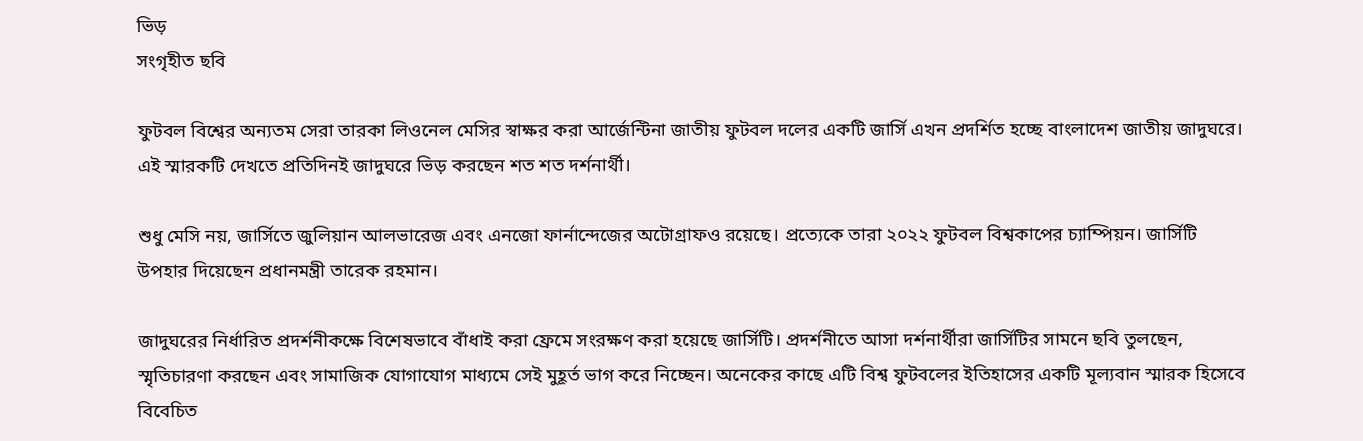ভিড়
সংগৃহীত ছবি

ফুটবল বিশ্বের অন্যতম সেরা তারকা লিওনেল মেসির স্বাক্ষর করা আর্জেন্টিনা জাতীয় ফুটবল দলের একটি জার্সি এখন প্রদর্শিত হচ্ছে বাংলাদেশ জাতীয় জাদুঘরে। এই স্মারকটি দেখতে প্রতিদিনই জাদুঘরে ভিড় করছেন শত শত দর্শনার্থী।

শুধু মেসি নয়, জার্সিতে জুলিয়ান আলভারেজ এবং এনজো ফার্নান্দেজের অটোগ্রাফও রয়েছে। প্রত্যেকে তারা ২০২২ ফুটবল বিশ্বকাপের চ্যাম্পিয়ন। জার্সিটি উপহার দিয়েছেন প্রধানমন্ত্রী তারেক রহমান।

জাদুঘরের নির্ধারিত প্রদর্শনীকক্ষে বিশেষভাবে বাঁধাই করা ফ্রেমে সংরক্ষণ করা হয়েছে জার্সিটি। প্রদর্শনীতে আসা দর্শনার্থীরা জার্সিটির সামনে ছবি তুলছেন, স্মৃতিচারণা করছেন এবং সামাজিক যোগাযোগ মাধ্যমে সেই মুহূর্ত ভাগ করে নিচ্ছেন। অনেকের কাছে এটি বিশ্ব ফুটবলের ইতিহাসের একটি মূল্যবান স্মারক হিসেবে বিবেচিত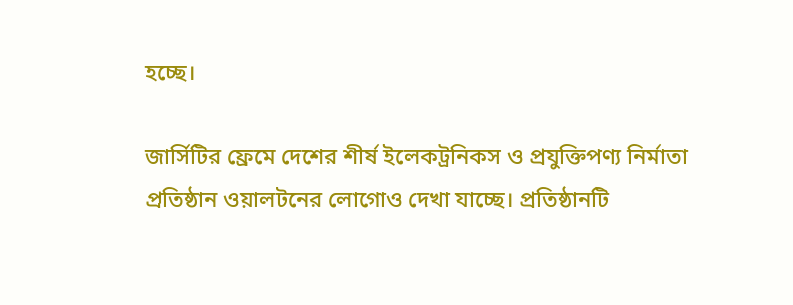হচ্ছে।

জার্সিটির ফ্রেমে দেশের শীর্ষ ইলেকট্রনিকস ও প্রযুক্তিপণ্য নির্মাতা প্রতিষ্ঠান ওয়ালটনের লোগোও দেখা যাচ্ছে। প্রতিষ্ঠানটি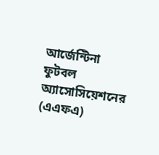আর্জেন্টিনা ফুটবল অ্যাসোসিয়েশনের (এএফএ)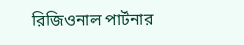রিজিওনাল পার্টনার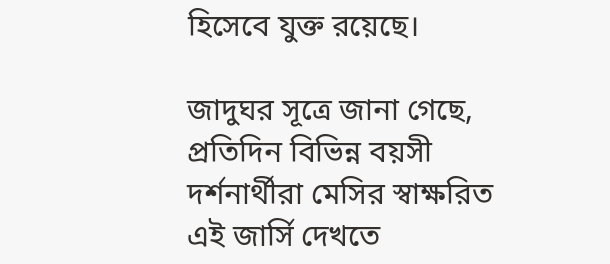হিসেবে যুক্ত রয়েছে।

জাদুঘর সূত্রে জানা গেছে, প্রতিদিন বিভিন্ন বয়সী দর্শনার্থীরা মেসির স্বাক্ষরিত এই জার্সি দেখতে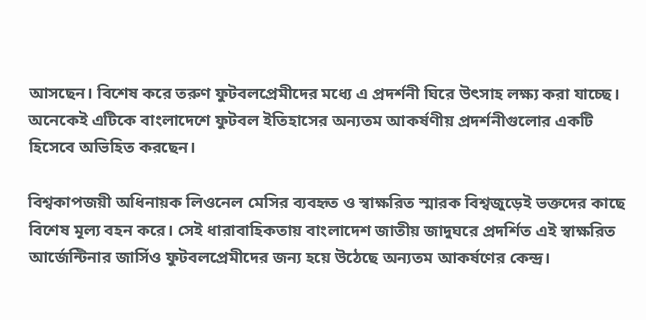আসছেন। বিশেষ করে তরুণ ফুটবলপ্রেমীদের মধ্যে এ প্রদর্শনী ঘিরে উৎসাহ লক্ষ্য করা যাচ্ছে। অনেকেই এটিকে বাংলাদেশে ফুটবল ইতিহাসের অন্যতম আকর্ষণীয় প্রদর্শনীগুলোর একটি হিসেবে অভিহিত করছেন।

বিশ্বকাপজয়ী অধিনায়ক লিওনেল মেসির ব্যবহৃত ও স্বাক্ষরিত স্মারক বিশ্বজুড়েই ভক্তদের কাছে বিশেষ মূল্য বহন করে। সেই ধারাবাহিকতায় বাংলাদেশ জাতীয় জাদুঘরে প্রদর্শিত এই স্বাক্ষরিত আর্জেন্টিনার জার্সিও ফুটবলপ্রেমীদের জন্য হয়ে উঠেছে অন্যতম আকর্ষণের কেন্দ্র।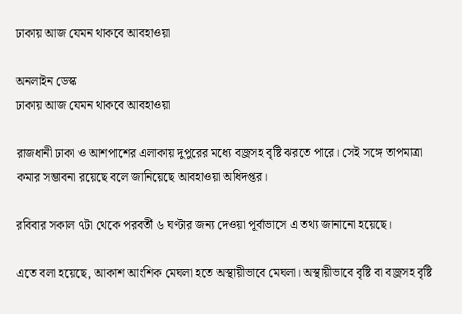ঢাকায় আজ যেমন থাকবে আবহাওয়া

অনলাইন ডেস্ক
ঢাকায় আজ যেমন থাকবে আবহাওয়া

রাজধানী ঢাকা ও আশপাশের এলাকায় দুপুরের মধ্যে বজ্রসহ বৃষ্টি ঝরতে পারে। সেই সঙ্গে তাপমাত্রা কমার সম্ভাবনা রয়েছে বলে জানিয়েছে আবহাওয়া অধিদপ্তর।

রবিবার সকাল ৭টা থেকে পরবর্তী ৬ ঘণ্টার জন্য দেওয়া পূর্বাভাসে এ তথ্য জানানো হয়েছে।

এতে বলা হয়েছে, আকাশ আংশিক মেঘলা হতে অস্থায়ীভাবে মেঘলা। অস্থায়ীভাবে বৃষ্টি বা বজ্রসহ বৃষ্টি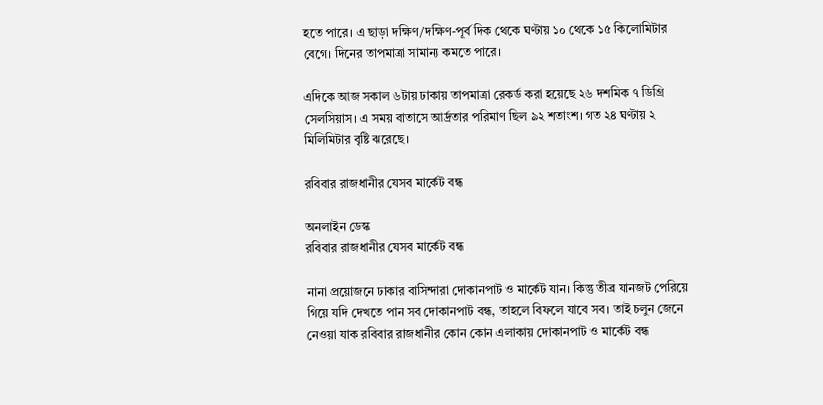হতে পারে। এ ছাড়া দক্ষিণ/দক্ষিণ-পূর্ব দিক থেকে ঘণ্টায় ১০ থেকে ১৫ কিলোমিটার বেগে। দিনের তাপমাত্রা সামান্য কমতে পারে।

এদিকে আজ সকাল ৬টায় ঢাকায় তাপমাত্রা রেকর্ড করা হয়েছে ২৬ দশমিক ৭ ডিগ্রি সেলসিয়াস। এ সময় বাতাসে আর্দ্রতার পরিমাণ ছিল ৯২ শতাংশ। গত ২৪ ঘণ্টায় ২ মিলিমিটার বৃষ্টি ঝরেছে।

রবিবার রাজধানীর যেসব মার্কেট বন্ধ

অনলাইন ডেস্ক
রবিবার রাজধানীর যেসব মার্কেট বন্ধ

নানা প্রয়োজনে ঢাকার বাসিন্দারা দোকানপাট ও মার্কেট যান। কিন্তু তীব্র যানজট পেরিয়ে গিয়ে যদি দেখতে পান সব দোকানপাট বন্ধ, তাহলে বিফলে যাবে সব। তাই চলুন জেনে নেওয়া যাক রবিবার রাজধানীর কোন কোন এলাকায় দোকানপাট ও মার্কেট বন্ধ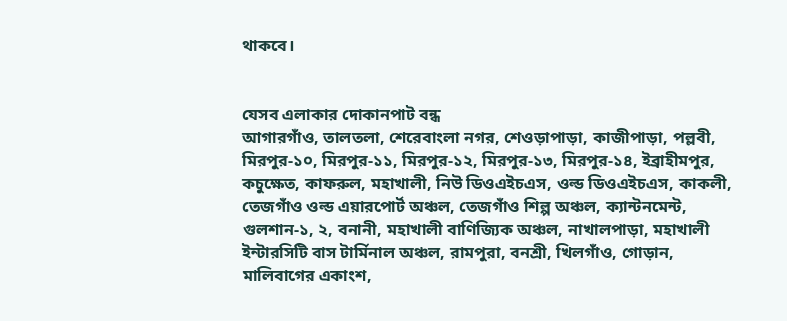থাকবে।


যেসব এলাকার দোকানপাট বন্ধ
আগারগাঁও, তালতলা, শেরেবাংলা নগর, শেওড়াপাড়া, কাজীপাড়া, পল্লবী, মিরপুর-১০, মিরপুর-১১, মিরপুর-১২, মিরপুর-১৩, মিরপুর-১৪, ইব্রাহীমপুর, কচুক্ষেত, কাফরুল, মহাখালী, নিউ ডিওএইচএস, ওল্ড ডিওএইচএস, কাকলী, তেজগাঁও ওল্ড এয়ারপোর্ট অঞ্চল, তেজগাঁও শিল্প অঞ্চল, ক্যান্টনমেন্ট, গুলশান-১, ২, বনানী, মহাখালী বাণিজ্যিক অঞ্চল, নাখালপাড়া, মহাখালী ইন্টারসিটি বাস টার্মিনাল অঞ্চল, রামপুরা, বনশ্রী, খিলগাঁও, গোড়ান, মালিবাগের একাংশ,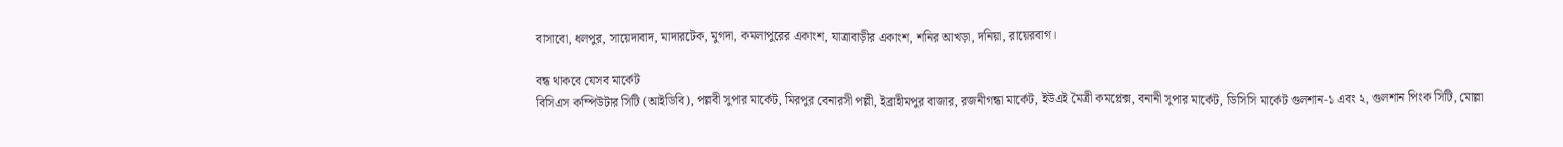বাসাবো, ধলপুর, সায়েদাবাদ, মাদারটেক, মুগদা, কমলাপুরের একাংশ, যাত্রাবাড়ীর একাংশ, শনির আখড়া, দনিয়া, রায়েরবাগ।

বন্ধ থাকবে যেসব মার্কেট
বিসিএস কম্পিউটার সিটি (আইডিবি), পল্লবী সুপার মার্কেট, মিরপুর বেনারসী পল্লী, ইব্রাহীমপুর বাজার, রজনীগন্ধা মার্কেট, ইউএই মৈত্রী কমপ্লেক্স, বনানী সুপার মার্কেট, ডিসিসি মার্কেট গুলশান-১ এবং ২, গুলশান পিংক সিটি, মোল্লা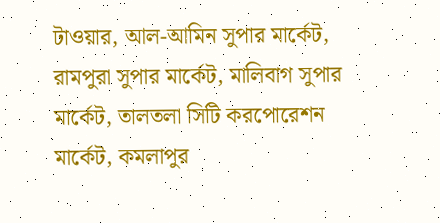টাওয়ার, আল-আমিন সুপার মার্কেট, রামপুরা সুপার মার্কেট, মালিবাগ সুপার মার্কেট, তালতলা সিটি করপোরেশন মার্কেট, কমলাপুর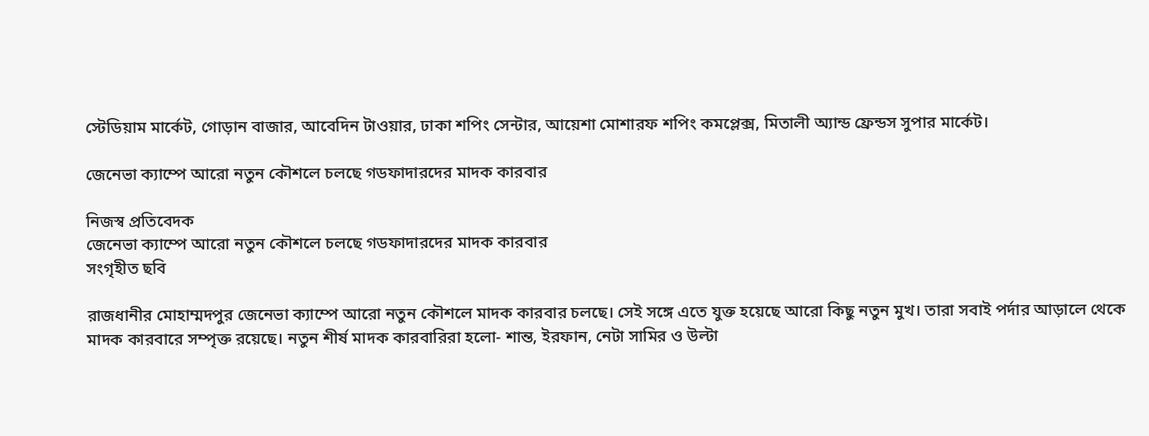স্টেডিয়াম মার্কেট, গোড়ান বাজার, আবেদিন টাওয়ার, ঢাকা শপিং সেন্টার, আয়েশা মোশারফ শপিং কমপ্লেক্স, মিতালী অ্যান্ড ফ্রেন্ডস সুপার মার্কেট।

জেনেভা ক্যাম্পে আরো নতুন কৌশলে চলছে গডফাদারদের মাদক কারবার

নিজস্ব প্রতিবেদক
জেনেভা ক্যাম্পে আরো নতুন কৌশলে চলছে গডফাদারদের মাদক কারবার
সংগৃহীত ছবি

রাজধানীর মোহাম্মদপুর জেনেভা ক্যাম্পে আরো নতুন কৌশলে মাদক কারবার চলছে। সেই সঙ্গে এতে যুক্ত হয়েছে আরো কিছু নতুন মুখ। তারা সবাই পর্দার আড়ালে থেকে মাদক কারবারে সম্পৃক্ত রয়েছে। নতুন শীর্ষ মাদক কারবারিরা হলো- শান্ত, ইরফান, নেটা সামির ও উল্টা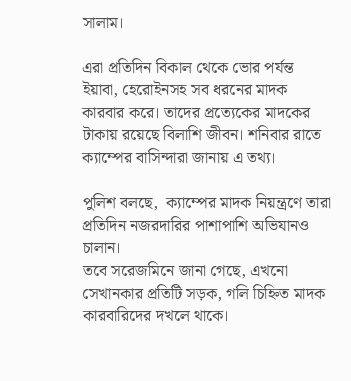সালাম।

এরা প্রতিদিন বিকাল থেকে ভোর পর্যন্ত ইয়াবা, হেরোইনসহ সব ধরনের মাদক কারবার করে। তাদের প্রত্যেকের মাদকের টাকায় রয়েছে বিলাশি জীবন। শনিবার রাতে ক্যাম্পের বাসিন্দারা জানায় এ তথ্য।

পুলিশ বলছে,  ক্যাম্পের মাদক নিয়ন্ত্রণে তারা প্রতিদিন নজরদারির পাশাপাশি অভিযানও চালান।
তবে সরেজমিনে জানা গেছে, এখনো সেখানকার প্রতিটি সড়ক, গলি চিহ্নিত মাদক কারবারিদের দখলে থাকে।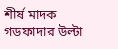শীর্ষ মাদক গডফাদার উল্টা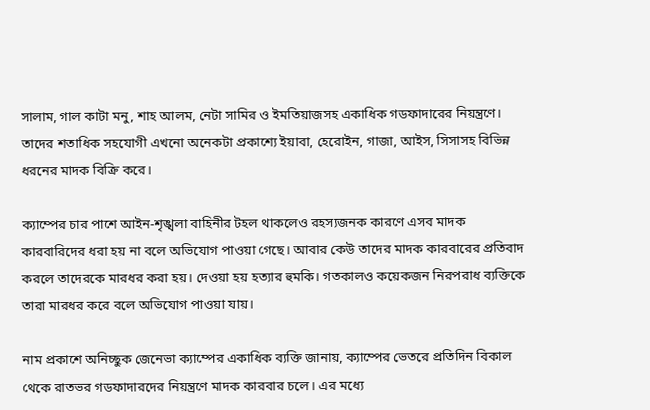সালাম, গাল কাটা মনু, শাহ আলম, নেটা সামির ও ইমতিয়াজসহ একাধিক গডফাদারের নিয়ন্ত্রণে। তাদের শতাধিক সহযোগী এখনো অনেকটা প্রকাশ্যে ইয়াবা, হেরোইন, গাজা, আইস, সিসাসহ বিভিন্ন ধরনের মাদক বিক্রি করে।

ক্যাম্পের চার পাশে আইন-শৃঙ্খলা বাহিনীর টহল থাকলেও রহস্যজনক কারণে এসব মাদক কারবারিদের ধরা হয় না বলে অভিযোগ পাওয়া গেছে। আবার কেউ তাদের মাদক কারবারের প্রতিবাদ করলে তাদেরকে মারধর করা হয়। দেওয়া হয় হত্যার হুমকি। গতকালও কয়েকজন নিরপরাধ ব্যক্তিকে তারা মারধর করে বলে অভিযোগ পাওয়া যায়।

নাম প্রকাশে অনিচ্ছুক জেনেভা ক্যাম্পের একাধিক ব্যক্তি জানায়, ক্যাম্পের ভেতরে প্রতিদিন বিকাল থেকে রাতভর গডফাদারদের নিয়ন্ত্রণে মাদক কারবার চলে। এর মধ্যে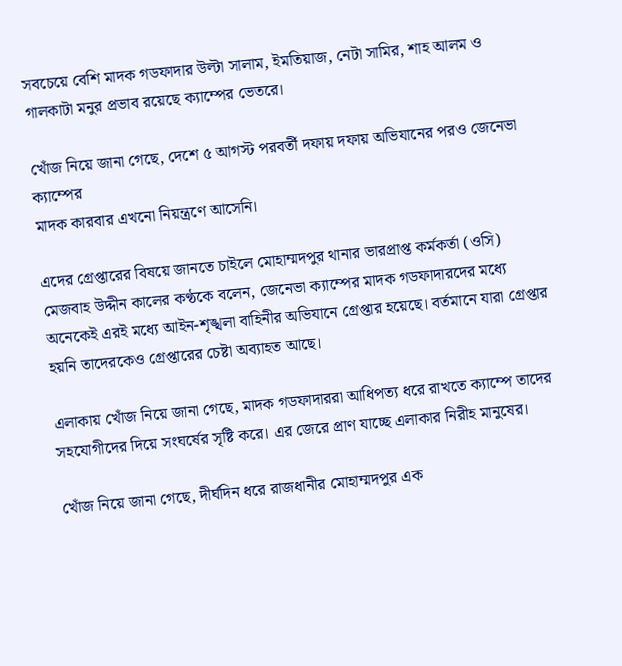সবচেয়ে বেশি মাদক গডফাদার উল্টা সালাম, ইমতিয়াজ, নেটা সামির, শাহ আলম ও গালকাটা মনুর প্রভাব রয়েছে ক্যাম্পের ভেতরে।

খোঁজ নিয়ে জানা গেছে, দেশে ৫ আগস্ট পরবর্তী দফায় দফায় অভিযানের পরও জেনেভা ক্যাম্পের
মাদক কারবার এখনো নিয়ন্ত্রণে আসেনি।

এদের গ্রেপ্তারের বিষয়ে জানতে চাইলে মোহাম্মদপুর থানার ভারপ্রাপ্ত কর্মকর্তা (ওসি) মেজবাহ উদ্দীন কালের কণ্ঠকে বলেন, জেনেভা ক্যাম্পের মাদক গডফাদারদের মধ্যে অনেকেই এরই মধ্যে আইন-শৃঙ্খলা বাহিনীর অভিযানে গ্রেপ্তার হয়েছে। বর্তমানে যারা গ্রেপ্তার হয়নি তাদেরকেও গ্রেপ্তারের চেষ্টা অব্যাহত আছে।

এলাকায় খোঁজ নিয়ে জানা গেছে, মাদক গডফাদাররা আধিপত্য ধরে রাখতে ক্যাম্পে তাদের সহযোগীদের দিয়ে সংঘর্ষের সৃষ্টি করে। এর জেরে প্রাণ যাচ্ছে এলাকার নিরীহ মানুষের।

খোঁজ নিয়ে জানা গেছে, দীর্ঘদিন ধরে রাজধানীর মোহাম্মদপুর এক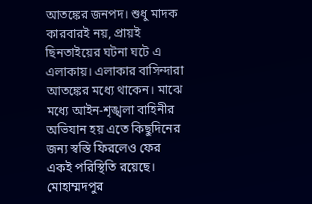আতঙ্কের জনপদ। শুধু মাদক কারবারই নয়, প্রায়ই ছিনতাইয়ের ঘটনা ঘটে এ এলাকায়। এলাকার বাসিন্দারা আতঙ্কের মধ্যে থাকেন। মাঝে মধ্যে আইন-শৃঙ্খলা বাহিনীর অভিযান হয় এতে কিছুদিনের জন্য স্বস্তি ফিরলেও ফের একই পরিস্থিতি রয়েছে। মোহাম্মদপুর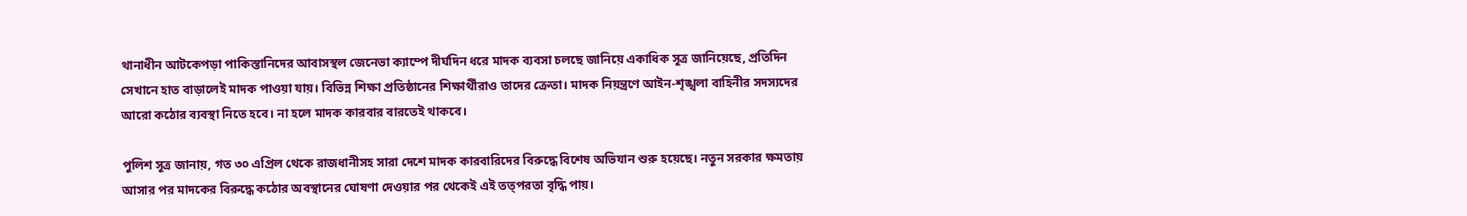থানাধীন আটকেপড়া পাকিস্তানিদের আবাসস্থল জেনেভা ক্যাম্পে দীর্ঘদিন ধরে মাদক ব্যবসা চলছে জানিয়ে একাধিক সূত্র জানিয়েছে, প্রতিদিন সেখানে হাত বাড়ালেই মাদক পাওয়া যায়। বিভিন্ন শিক্ষা প্রতিষ্ঠানের শিক্ষার্থীরাও তাদের ক্রেতা। মাদক নিয়ন্ত্রণে আইন-শৃঙ্খলা বাহিনীর সদস্যদের আরো কঠোর ব্যবস্থা নিতে হবে। না হলে মাদক কারবার বারতেই থাকবে।

পুলিশ সূত্র জানায়, গত ৩০ এপ্রিল থেকে রাজধানীসহ সারা দেশে মাদক কারবারিদের বিরুদ্ধে বিশেষ অভিযান শুরু হয়েছে। নতুন সরকার ক্ষমতায় আসার পর মাদকের বিরুদ্ধে কঠোর অবস্থানের ঘোষণা দেওয়ার পর থেকেই এই তত্পরতা বৃদ্ধি পায়।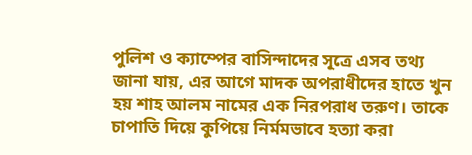পুলিশ ও ক্যাম্পের বাসিন্দাদের সূত্রে এসব তথ্য জানা যায়, এর আগে মাদক অপরাধীদের হাতে খুন হয় শাহ আলম নামের এক নিরপরাধ তরুণ। তাকে চাপাতি দিয়ে কুপিয়ে নির্মমভাবে হত্যা করা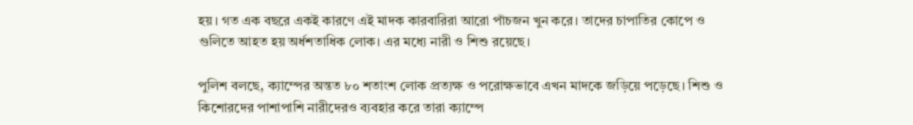হয়। গত এক বছরে একই কারণে এই মাদক কারবারিরা আরো পাঁচজন খুন করে। তাদের চাপাতির কোপে ও গুলিতে আহত হয় অর্ধশতাধিক লোক। এর মধ্যে নারী ও শিশু রয়েছে।

পুলিশ বলছে, ক্যাম্পের অন্তত ৮০ শতাংশ লোক প্রত্যক্ষ ও পরোক্ষভাবে এখন মাদকে জড়িয়ে পড়েছে। শিশু ও কিশোরদের পাশাপাশি নারীদেরও ব্যবহার করে তারা ক্যাম্পে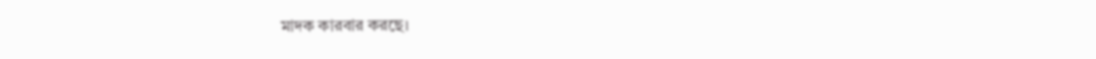মাদক কারবার করছে।